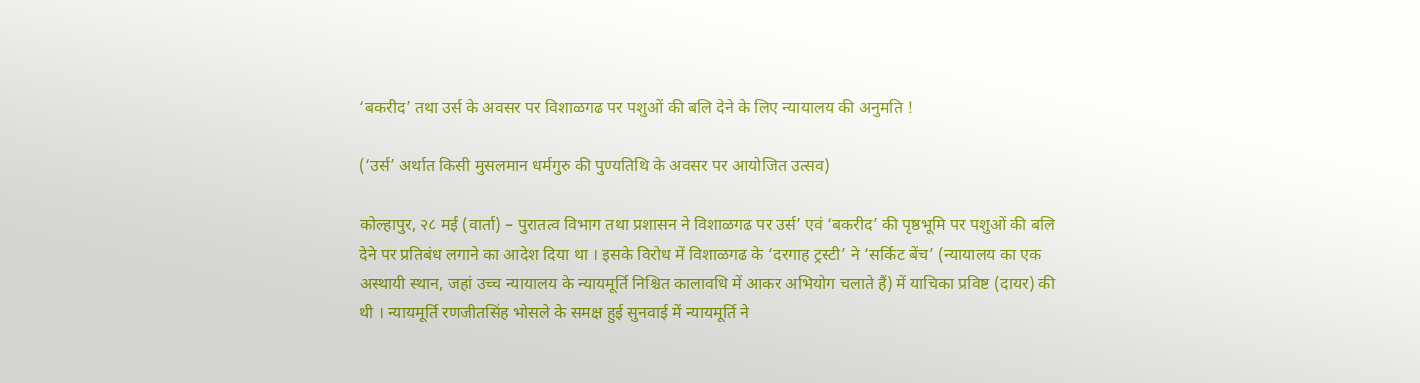‘बकरीद’ तथा उर्स के अवसर पर विशाळगढ पर पशुओं की बलि देने के लिए न्यायालय की अनुमति !

(‘उर्स’ अर्थात किसी मुसलमान धर्मगुरु की पुण्यतिथि के अवसर पर आयोजित उत्सव)

कोल्हापुर, २८ मई (वार्ता) – पुरातत्व विभाग तथा प्रशासन ने विशाळगढ पर उर्स’ एवं ‘बकरीद’ की पृष्ठभूमि पर पशुओं की बलि देने पर प्रतिबंध लगाने का आदेश दिया था । इसके विरोध में विशाळगढ के ‘दरगाह ट्रस्टी’ ने ‘सर्किट बेंच’ (न्यायालय का एक अस्थायी स्थान, जहां उच्च न्यायालय के न्यायमूर्ति निश्चित कालावधि में आकर अभियोग चलाते हैं) में याचिका प्रविष्ट (दायर) की थी । न्यायमूर्ति रणजीतसिंह भोसले के समक्ष हुई सुनवाई में न्यायमूर्ति ने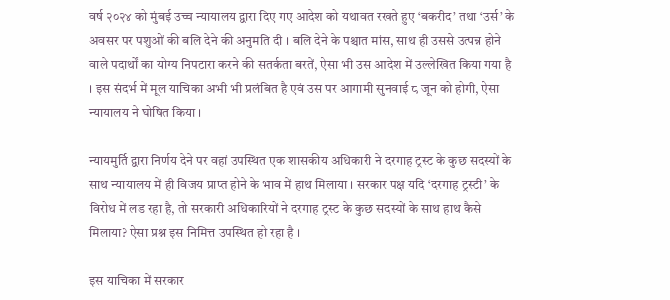वर्ष २०२४ को मुंबई उच्च न्यायालय द्वारा दिए गए आदेश को यथावत रखते हुए ‘बकरीद’ तथा ‘उर्स’ के अवसर पर पशुओं की बलि देने की अनुमति दी । बलि देने के पश्चात मांस, साथ ही उससे उत्पन्न होने वाले पदार्थों का योग्य निपटारा करने की सतर्कता बरतें, ऐसा भी उस आदेश में उल्लेखित किया गया है । इस संदर्भ में मूल याचिका अभी भी प्रलंबित है एवं उस पर आगामी सुनवाई ८ जून को होगी, ऐसा न्यायालय ने घोषित किया ।

न्यायमुर्ति द्वारा निर्णय देने पर वहां उपस्थित एक शासकीय अधिकारी ने दरगाह ट्रस्ट के कुछ सदस्यों के साथ न्यायालय में ही विजय प्राप्त होने के भाव में हाथ मिलाया । सरकार पक्ष यदि ‘दरगाह ट्रस्टी’ के विरोध में लड रहा है, तो सरकारी अधिकारियों ने दरगाह ट्रस्ट के कुछ सदस्यों के साथ हाथ कैसे मिलाया? ऐसा प्रश्न इस निमित्त उपस्थित हो रहा है ।

इस याचिका में सरकार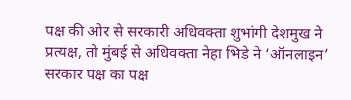पक्ष की ओर से सरकारी अधिवक्ता शुभांगी देशमुख ने प्रत्यक्ष, तो मुंबई से अधिवक्ता नेहा भिडे ने ‘ऑनलाइन’ सरकार पक्ष का पक्ष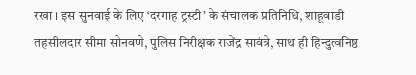रखा । इस सुनवाई के लिए ‘दरगाह ट्रस्टी’ के संचालक प्रतिनिधि, शाहूवाडी तहसीलदार सीमा सोनवणे, पुलिस निरीक्षक राजेंद्र सावंत्रे, साथ ही हिन्दुत्वनिष्ठ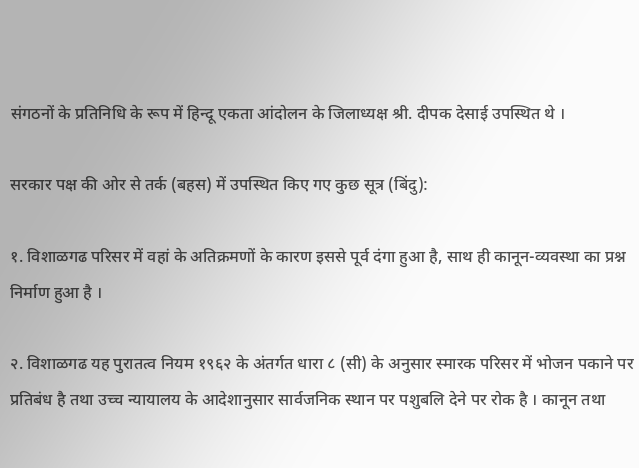संगठनों के प्रतिनिधि के रूप में हिन्दू एकता आंदोलन के जिलाध्यक्ष श्री. दीपक देसाई उपस्थित थे ।

सरकार पक्ष की ओर से तर्क (बहस) में उपस्थित किए गए कुछ सूत्र (बिंदु):

१. विशाळगढ परिसर में वहां के अतिक्रमणों के कारण इससे पूर्व दंगा हुआ है, साथ ही कानून-व्यवस्था का प्रश्न निर्माण हुआ है ।

२. विशाळगढ यह पुरातत्व नियम १९६२ के अंतर्गत धारा ८ (सी) के अनुसार स्मारक परिसर में भोजन पकाने पर प्रतिबंध है तथा उच्च न्यायालय के आदेशानुसार सार्वजनिक स्थान पर पशुबलि देने पर रोक है । कानून तथा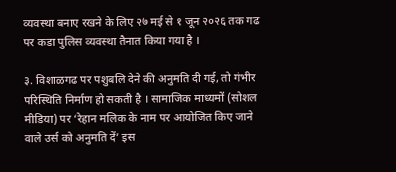व्यवस्था बनाए रखने के लिए २७ मई से १ जून २०२६ तक गढ पर कडा पुलिस व्यवस्था तैनात किया गया है ।

३. विशाळगढ पर पशुबलि देने की अनुमति दी गई, तो गंभीर परिस्थिति निर्माण हो सकती है । सामाजिक माध्यमों (सोशल मीडिया) पर ‘रेहान मलिक के नाम पर आयोजित किए जाने वाले उर्स को अनुमति दें’ इस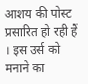आशय की पोस्ट प्रसारित हो रही हैं । इस उर्स को मनाने का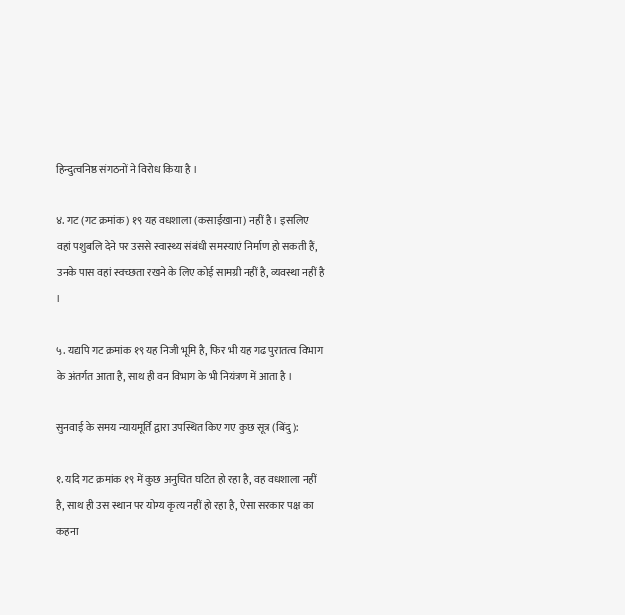हिन्दुत्वनिष्ठ संगठनों ने विरोध किया है ।

४. गट (गट क्रमांक) १९ यह वधशाला (कसाईखाना) नहीं है । इसलिए वहां पशुबलि देने पर उससे स्वास्थ्य संबंधी समस्याएं निर्माण हो सकती हैं, उनके पास वहां स्वच्छता रखने के लिए कोई सामग्री नहीं है, व्यवस्था नहीं है ।

५. यद्यपि गट क्रमांक १९ यह निजी भूमि है, फिर भी यह गढ पुरातत्व विभाग के अंतर्गत आता है, साथ ही वन विभाग के भी नियंत्रण में आता है ।

सुनवाई के समय न्यायमूर्ति द्वारा उपस्थित किए गए कुछ सूत्र (बिंदु):

१. यदि गट क्रमांक १९ में कुछ अनुचित घटित हो रहा है, वह वधशाला नहीं है, साथ ही उस स्थान पर योग्य कृत्य नहीं हो रहा है, ऐसा सरकार पक्ष का कहना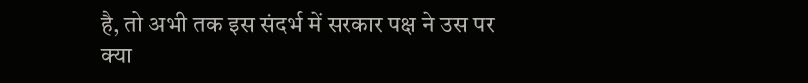है, तो अभी तक इस संदर्भ में सरकार पक्ष ने उस पर क्या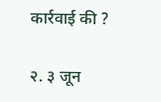कार्रवाई की ?

२. ३ जून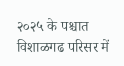२०२५ के पश्चात विशाळगढ परिसर में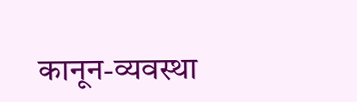कानून-व्यवस्था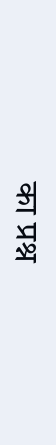का प्रश्न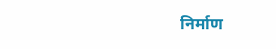निर्माण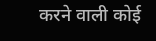करने वाली कोई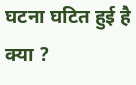घटना घटित हुई है क्या ?